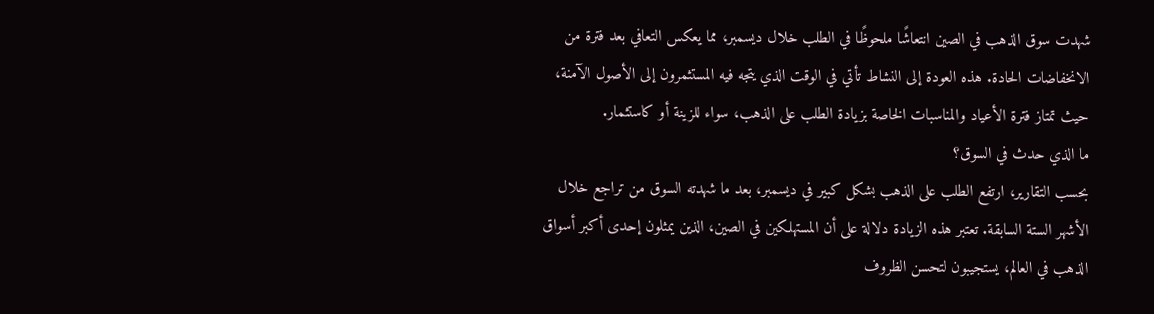شهدت سوق الذهب في الصين انتعاشًا ملحوظًا في الطلب خلال ديسمبر، مما يعكس التعافي بعد فترة من الانخفاضات الحادة. هذه العودة إلى النشاط تأتي في الوقت الذي يتجه فيه المستثمرون إلى الأصول الآمنة، حيث تمتاز فترة الأعياد والمناسبات الخاصة بزيادة الطلب على الذهب، سواء للزينة أو كاستثمار.
ما الذي حدث في السوق؟
بحسب التقارير، ارتفع الطلب على الذهب بشكل كبير في ديسمبر، بعد ما شهدته السوق من تراجع خلال الأشهر الستة السابقة. تعتبر هذه الزيادة دلالة على أن المستهلكين في الصين، الذين يمثلون إحدى أكبر أسواق الذهب في العالم، يستجيبون لتحسن الظروف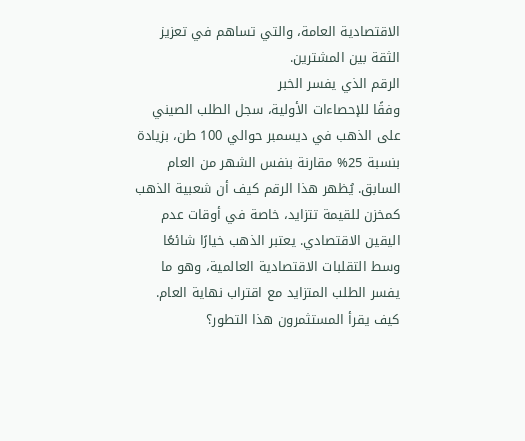الاقتصادية العامة، والتي تساهم في تعزيز الثقة بين المشترين.
الرقم الذي يفسر الخبر
وفقًا للإحصاءات الأولية، سجل الطلب الصيني على الذهب في ديسمبر حوالي 100 طن، بزيادة بنسبة 25% مقارنة بنفس الشهر من العام السابق. يُظهر هذا الرقم كيف أن شعبية الذهب كمخزن للقيمة تتزايد، خاصة في أوقات عدم اليقين الاقتصادي. يعتبر الذهب خيارًا شائعًا وسط التقلبات الاقتصادية العالمية، وهو ما يفسر الطلب المتزايد مع اقتراب نهاية العام.
كيف يقرأ المستثمرون هذا التطور؟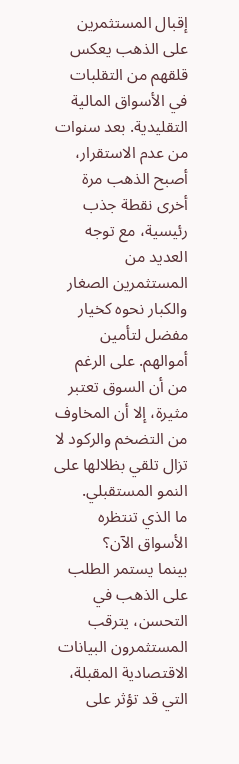إقبال المستثمرين على الذهب يعكس قلقهم من التقلبات في الأسواق المالية التقليدية. بعد سنوات من عدم الاستقرار، أصبح الذهب مرة أخرى نقطة جذب رئيسية، مع توجه العديد من المستثمرين الصغار والكبار نحوه كخيار مفضل لتأمين أموالهم. على الرغم من أن السوق تعتبر مثيرة، إلا أن المخاوف من التضخم والركود لا تزال تلقي بظلالها على النمو المستقبلي.
ما الذي تنتظره الأسواق الآن؟
بينما يستمر الطلب على الذهب في التحسن، يترقب المستثمرون البيانات الاقتصادية المقبلة، التي قد تؤثر على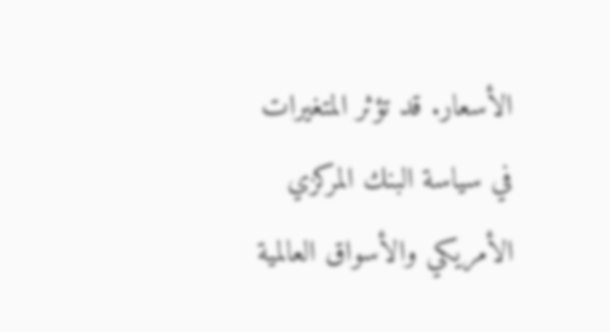الأسعار. قد تؤثر المتغيرات في سياسة البنك المركزي الأمريكي والأسواق العالمية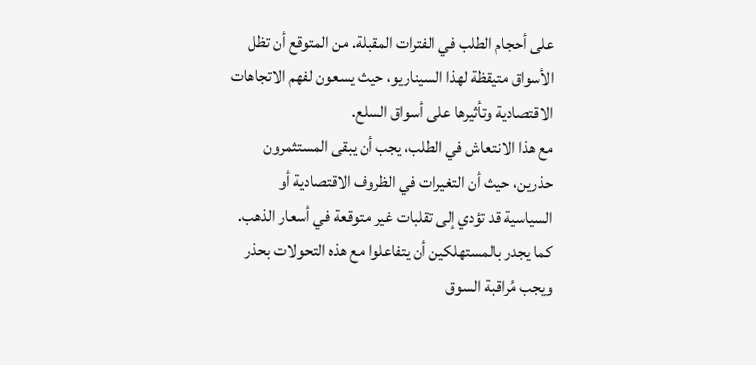على أحجام الطلب في الفترات المقبلة. من المتوقع أن تظل الأسواق متيقظة لهذا السيناريو، حيث يسعون لفهم الاتجاهات الاقتصادية وتأثيرها على أسواق السلع.
مع هذا الانتعاش في الطلب، يجب أن يبقى المستثمرون حذرين، حيث أن التغيرات في الظروف الاقتصادية أو السياسية قد تؤدي إلى تقلبات غير متوقعة في أسعار الذهب. كما يجدر بالمستهلكين أن يتفاعلوا مع هذه التحولات بحذر ويجب مُراقبة السوق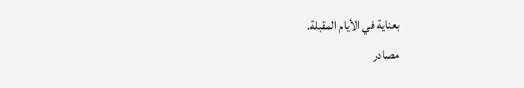بعناية في الأيام المقبلة.
مصادر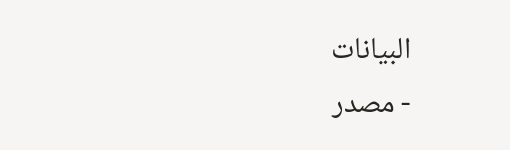البيانات
- مصدر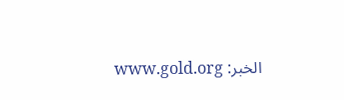الخبر: www.gold.org